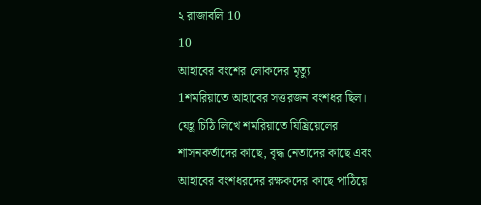২ রাজাবলি 10
10
আহাবের বংশের লোকদের মৃত্যু
1শমরিয়াতে আহাবের সত্তরজন বংশধর ছিল। যেহূ চিঠি লিখে শমরিয়াতে যিষ্রিয়েলের শাসনকর্তাদের কাছে, বৃদ্ধ নেতাদের কাছে এবং আহাবের বংশধরদের রক্ষকদের কাছে পাঠিয়ে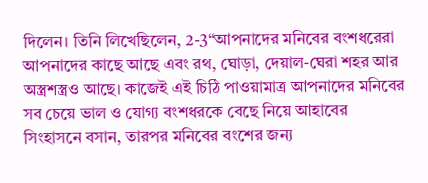দিলেন। তিনি লিখেছিলেন, 2-3“আপনাদের মনিবের বংশধরেরা আপনাদের কাছে আছে এবং রথ, ঘোড়া, দেয়াল-ঘেরা শহর আর অস্ত্রশস্ত্রও আছে। কাজেই এই চিঠি পাওয়ামাত্র আপনাদের মনিবের সব চেয়ে ভাল ও যোগ্য বংশধরকে বেছে নিয়ে আহাবের সিংহাসনে বসান, তারপর মনিবের বংশের জন্য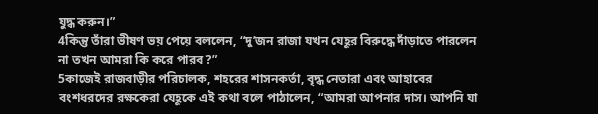যুদ্ধ করুন।”
4কিন্তু তাঁরা ভীষণ ভয় পেয়ে বললেন, “দু’জন রাজা যখন যেহূর বিরুদ্ধে দাঁড়াতে পারলেন না তখন আমরা কি করে পারব?”
5কাজেই রাজবাড়ীর পরিচালক, শহরের শাসনকর্তা, বৃদ্ধ নেতারা এবং আহাবের বংশধরদের রক্ষকেরা যেহূকে এই কথা বলে পাঠালেন, “আমরা আপনার দাস। আপনি যা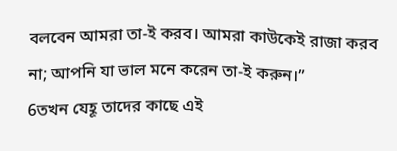বলবেন আমরা তা-ই করব। আমরা কাউকেই রাজা করব না; আপনি যা ভাল মনে করেন তা-ই করুন।”
6তখন যেহূ তাদের কাছে এই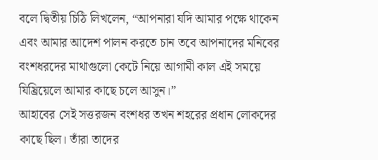বলে দ্বিতীয় চিঠি লিখলেন, “আপনারা যদি আমার পক্ষে থাকেন এবং আমার আদেশ পালন করতে চান তবে আপনাদের মনিবের বংশধরদের মাথাগুলো কেটে নিয়ে আগামী কাল এই সময়ে যিষ্রিয়েলে আমার কাছে চলে আসুন।”
আহাবের সেই সত্তরজন বংশধর তখন শহরের প্রধান লোকদের কাছে ছিল। তাঁরা তাদের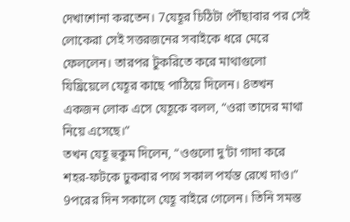দেখাশোনা করতেন। 7যেহূর চিঠিটা পৌঁছাবার পর সেই লোকেরা সেই সত্তরজনের সবাইকে ধরে মেরে ফেললেন। তারপর টুকরিতে করে মাথাগুলো যিষ্রিয়েলে যেহূর কাছে পাঠিয়ে দিলেন। 8তখন একজন লোক এসে যেহূকে বলল, “ওরা তাদের মাথা নিয়ে এসেছে।”
তখন যেহূ হুকুম দিলেন, “ওগুলো দু’টা গাদা করে শহর-ফটকে ঢুকবার পথে সকাল পর্যন্ত রেখে দাও।”
9পরের দিন সকালে যেহূ বাইরে গেলেন। তিনি সমস্ত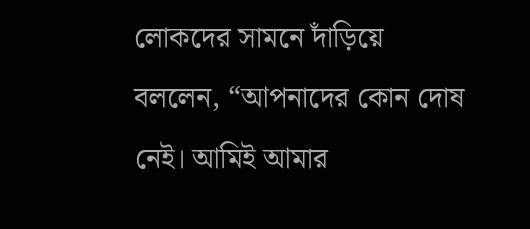লোকদের সামনে দাঁড়িয়ে বললেন, “আপনাদের কোন দোষ নেই। আমিই আমার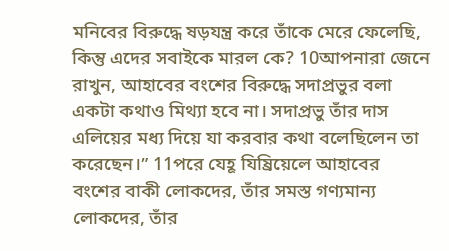মনিবের বিরুদ্ধে ষড়যন্ত্র করে তাঁকে মেরে ফেলেছি, কিন্তু এদের সবাইকে মারল কে? 10আপনারা জেনে রাখুন, আহাবের বংশের বিরুদ্ধে সদাপ্রভুর বলা একটা কথাও মিথ্যা হবে না। সদাপ্রভু তাঁর দাস এলিয়ের মধ্য দিয়ে যা করবার কথা বলেছিলেন তা করেছেন।” 11পরে যেহূ যিষ্রিয়েলে আহাবের বংশের বাকী লোকদের, তাঁর সমস্ত গণ্যমান্য লোকদের, তাঁর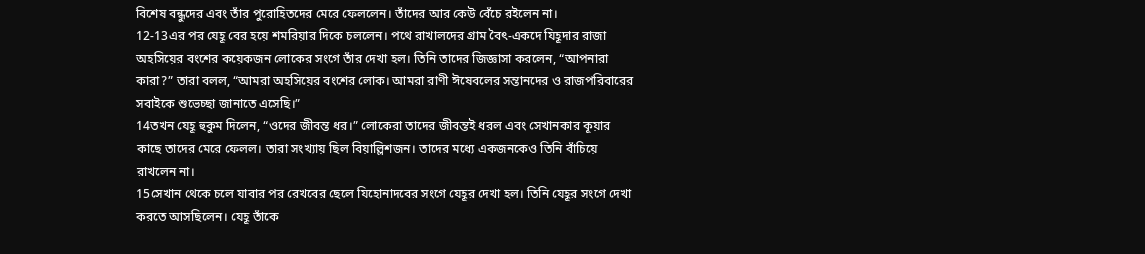বিশেষ বন্ধুদের এবং তাঁর পুরোহিতদের মেরে ফেললেন। তাঁদের আর কেউ বেঁচে রইলেন না।
12-13এর পর যেহূ বের হয়ে শমরিয়ার দিকে চললেন। পথে রাখালদের গ্রাম বৈৎ-একদে যিহূদার রাজা অহসিয়ের বংশের কয়েকজন লোকের সংগে তাঁর দেখা হল। তিনি তাদের জিজ্ঞাসা করলেন, “আপনারা কারা?” তারা বলল, “আমরা অহসিয়ের বংশের লোক। আমরা রাণী ঈষেবলের সন্তানদের ও রাজপরিবারের সবাইকে শুভেচ্ছা জানাতে এসেছি।”
14তখন যেহূ হুকুম দিলেন, “ওদের জীবন্ত ধর।” লোকেরা তাদের জীবন্তই ধরল এবং সেখানকার কূয়ার কাছে তাদের মেরে ফেলল। তারা সংখ্যায় ছিল বিয়াল্লিশজন। তাদের মধ্যে একজনকেও তিনি বাঁচিয়ে রাখলেন না।
15সেখান থেকে চলে যাবার পর রেখবের ছেলে যিহোনাদবের সংগে যেহূর দেখা হল। তিনি যেহূর সংগে দেখা করতে আসছিলেন। যেহূ তাঁকে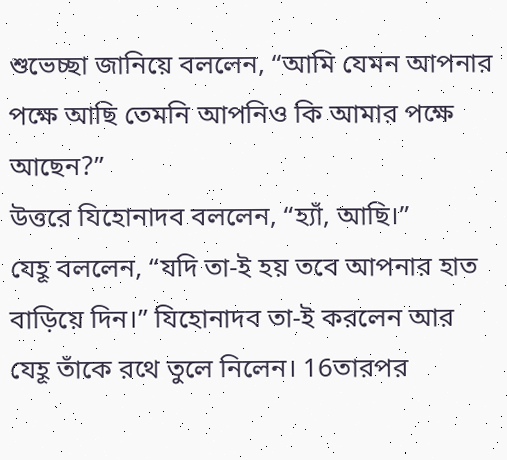শুভেচ্ছা জানিয়ে বললেন, “আমি যেমন আপনার পক্ষে আছি তেমনি আপনিও কি আমার পক্ষে আছেন?”
উত্তরে যিহোনাদব বললেন, “হ্যাঁ, আছি।”
যেহূ বললেন, “যদি তা-ই হয় তবে আপনার হাত বাড়িয়ে দিন।” যিহোনাদব তা-ই করলেন আর যেহূ তাঁকে রথে তুলে নিলেন। 16তারপর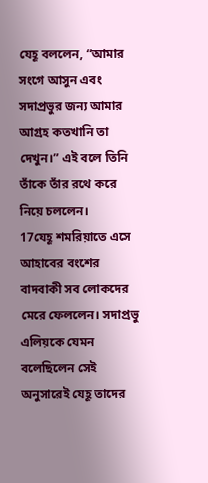যেহূ বললেন, “আমার সংগে আসুন এবং সদাপ্রভুর জন্য আমার আগ্রহ কতখানি তা দেখুন।” এই বলে তিনি তাঁকে তাঁর রথে করে নিয়ে চললেন।
17যেহূ শমরিয়াতে এসে আহাবের বংশের বাদবাকী সব লোকদের মেরে ফেললেন। সদাপ্রভু এলিয়কে যেমন বলেছিলেন সেই অনুসারেই যেহূ তাদের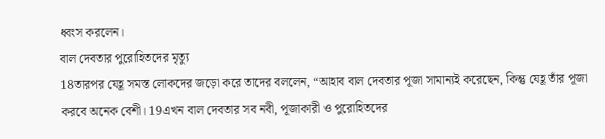ধ্বংস করলেন।
বাল দেবতার পুরোহিতদের মৃত্যু
18তারপর যেহূ সমস্ত লোকদের জড়ো করে তাদের বললেন, “আহাব বাল দেবতার পূজা সামান্যই করেছেন, কিন্তু যেহূ তাঁর পূজা করবে অনেক বেশী। 19এখন বাল দেবতার সব নবী, পূজাকারী ও পুরোহিতদের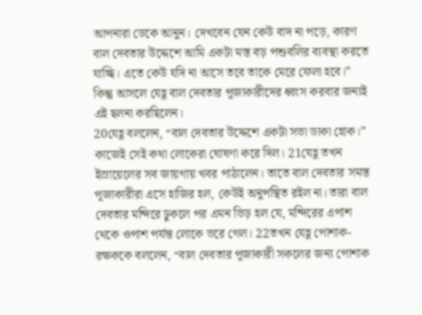আপনারা ডেকে আনুন। দেখবেন যেন কেউ বাদ না পড়ে, কারণ বাল দেবতার উদ্দেশে আমি একটা মস্ত বড় পশুবলির ব্যবস্থা করতে যাচ্ছি। এতে কেউ যদি না আসে তবে তাকে মেরে ফেলা হবে।” কিন্তু আসলে যেহূ বাল দেবতার পূজাকারীদের ধ্বংস করবার জন্যই এই ছলনা করছিলেন।
20যেহূ বললেন, “বাল দেবতার উদ্দেশে একটা সভা ডাকা হোক।” কাজেই সেই কথা লোকেরা ঘোষণা করে দিল। 21যেহূ তখন ইস্রায়েলের সব জায়গায় খবর পাঠালেন। তাতে বাল দেবতার সমস্ত পূজাকারীরা এসে হাজির হল, কেউই অনুপস্থিত রইল না। তারা বাল দেবতার মন্দিরে ঢুকলে পর এমন ভিড় হল যে, মন্দিরের এপাশ থেকে ওপাশ পর্যন্ত লোকে ভরে গেল। 22তখন যেহূ পোশাক-রক্ষককে বললেন, “বাল দেবতার পূজাকারী সকলের জন্য পোশাক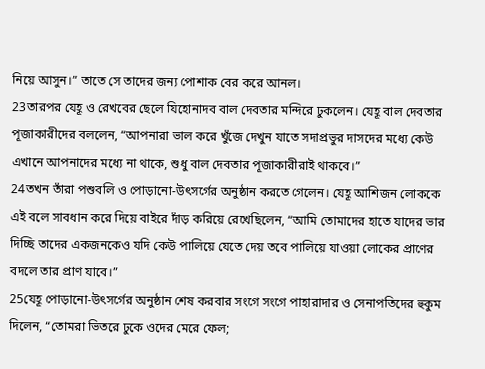নিয়ে আসুন।” তাতে সে তাদের জন্য পোশাক বের করে আনল।
23তারপর যেহূ ও রেখবের ছেলে যিহোনাদব বাল দেবতার মন্দিরে ঢুকলেন। যেহূ বাল দেবতার পূজাকারীদের বললেন, “আপনারা ভাল করে খুঁজে দেখুন যাতে সদাপ্রভুর দাসদের মধ্যে কেউ এখানে আপনাদের মধ্যে না থাকে, শুধু বাল দেবতার পূজাকারীরাই থাকবে।”
24তখন তাঁরা পশুবলি ও পোড়ানো-উৎসর্গের অনুষ্ঠান করতে গেলেন। যেহূ আশিজন লোককে এই বলে সাবধান করে দিয়ে বাইরে দাঁড় করিয়ে রেখেছিলেন, “আমি তোমাদের হাতে যাদের ভার দিচ্ছি তাদের একজনকেও যদি কেউ পালিয়ে যেতে দেয় তবে পালিয়ে যাওয়া লোকের প্রাণের বদলে তার প্রাণ যাবে।”
25যেহূ পোড়ানো-উৎসর্গের অনুষ্ঠান শেষ করবার সংগে সংগে পাহারাদার ও সেনাপতিদের হুকুম দিলেন, “তোমরা ভিতরে ঢুকে ওদের মেরে ফেল;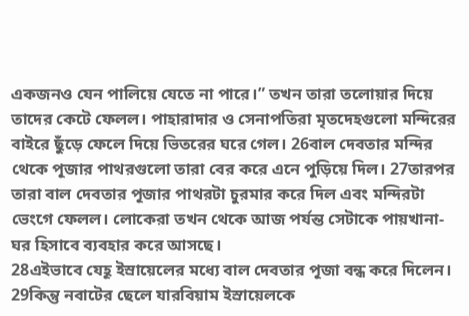একজনও যেন পালিয়ে যেতে না পারে।” তখন তারা তলোয়ার দিয়ে তাদের কেটে ফেলল। পাহারাদার ও সেনাপতিরা মৃতদেহগুলো মন্দিরের বাইরে ছুঁড়ে ফেলে দিয়ে ভিতরের ঘরে গেল। 26বাল দেবতার মন্দির থেকে পূজার পাথরগুলো তারা বের করে এনে পুড়িয়ে দিল। 27তারপর তারা বাল দেবতার পূজার পাথরটা চুরমার করে দিল এবং মন্দিরটা ভেংগে ফেলল। লোকেরা তখন থেকে আজ পর্যন্ত সেটাকে পায়খানা-ঘর হিসাবে ব্যবহার করে আসছে।
28এইভাবে যেহূ ইস্রায়েলের মধ্যে বাল দেবতার পূজা বন্ধ করে দিলেন। 29কিন্তু নবাটের ছেলে যারবিয়াম ইস্রায়েলকে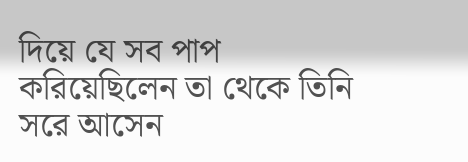দিয়ে যে সব পাপ করিয়েছিলেন তা থেকে তিনি সরে আসেন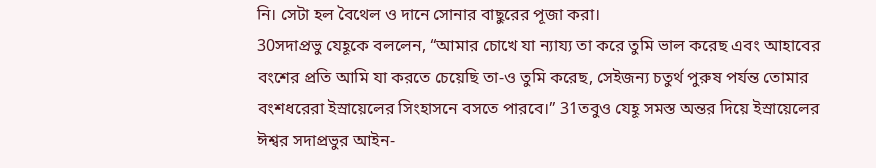নি। সেটা হল বৈথেল ও দানে সোনার বাছুরের পূজা করা।
30সদাপ্রভু যেহূকে বললেন, “আমার চোখে যা ন্যায্য তা করে তুমি ভাল করেছ এবং আহাবের বংশের প্রতি আমি যা করতে চেয়েছি তা-ও তুমি করেছ, সেইজন্য চতুর্থ পুরুষ পর্যন্ত তোমার বংশধরেরা ইস্রায়েলের সিংহাসনে বসতে পারবে।” 31তবুও যেহূ সমস্ত অন্তর দিয়ে ইস্রায়েলের ঈশ্বর সদাপ্রভুর আইন-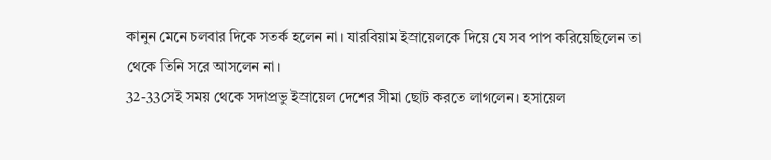কানুন মেনে চলবার দিকে সতর্ক হলেন না। যারবিয়াম ইস্রায়েলকে দিয়ে যে সব পাপ করিয়েছিলেন তা থেকে তিনি সরে আসলেন না।
32-33সেই সময় থেকে সদাপ্রভু ইস্রায়েল দেশের সীমা ছোট করতে লাগলেন। হসায়েল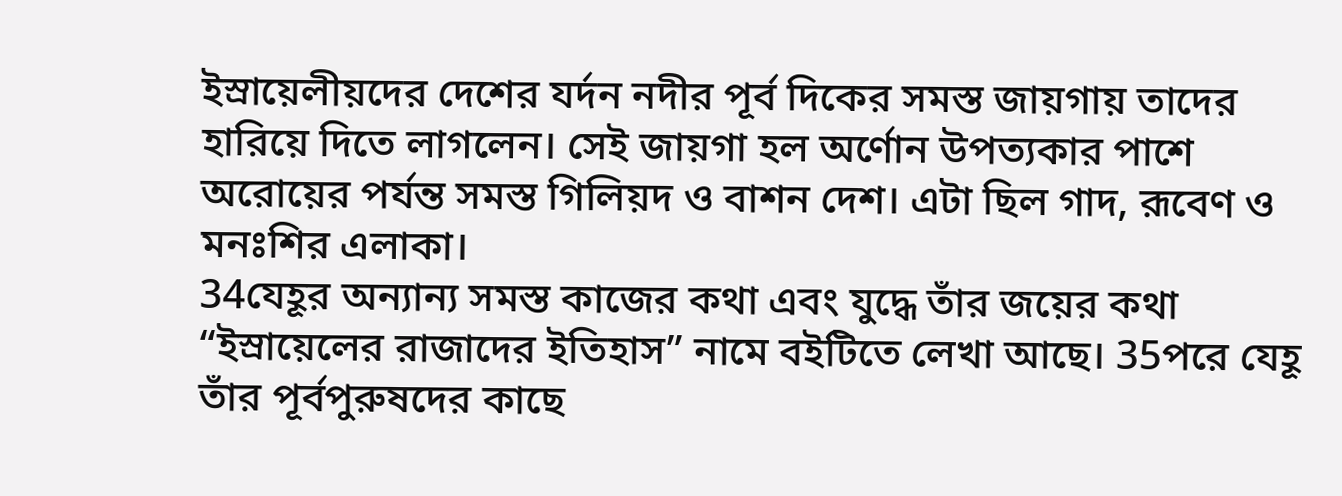ইস্রায়েলীয়দের দেশের যর্দন নদীর পূর্ব দিকের সমস্ত জায়গায় তাদের হারিয়ে দিতে লাগলেন। সেই জায়গা হল অর্ণোন উপত্যকার পাশে অরোয়ের পর্যন্ত সমস্ত গিলিয়দ ও বাশন দেশ। এটা ছিল গাদ, রূবেণ ও মনঃশির এলাকা।
34যেহূর অন্যান্য সমস্ত কাজের কথা এবং যুদ্ধে তাঁর জয়ের কথা “ইস্রায়েলের রাজাদের ইতিহাস” নামে বইটিতে লেখা আছে। 35পরে যেহূ তাঁর পূর্বপুরুষদের কাছে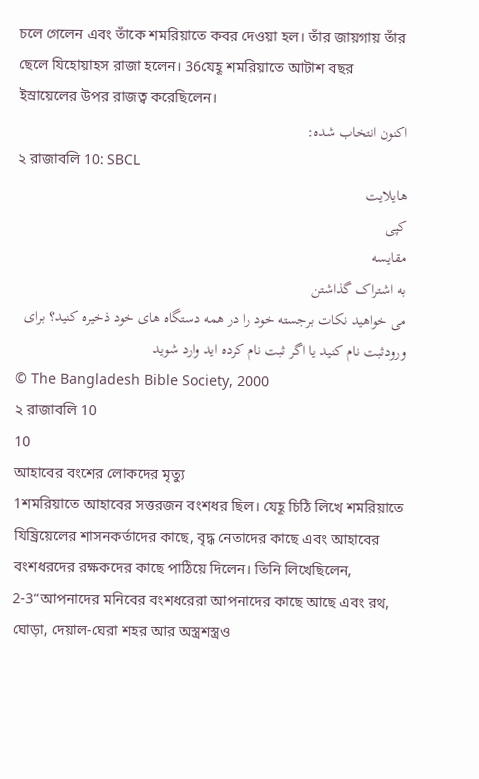চলে গেলেন এবং তাঁকে শমরিয়াতে কবর দেওয়া হল। তাঁর জায়গায় তাঁর ছেলে যিহোয়াহস রাজা হলেন। 36যেহূ শমরিয়াতে আটাশ বছর ইস্রায়েলের উপর রাজত্ব করেছিলেন।
اکنون انتخاب شده:
২ রাজাবলি 10: SBCL
هایلایت
کپی
مقایسه
به اشتراک گذاشتن
می خواهید نکات برجسته خود را در همه دستگاه های خود ذخیره کنید؟ برای ورودثبت نام کنید یا اگر ثبت نام کرده اید وارد شوید
© The Bangladesh Bible Society, 2000
২ রাজাবলি 10
10
আহাবের বংশের লোকদের মৃত্যু
1শমরিয়াতে আহাবের সত্তরজন বংশধর ছিল। যেহূ চিঠি লিখে শমরিয়াতে যিষ্রিয়েলের শাসনকর্তাদের কাছে, বৃদ্ধ নেতাদের কাছে এবং আহাবের বংশধরদের রক্ষকদের কাছে পাঠিয়ে দিলেন। তিনি লিখেছিলেন, 2-3“আপনাদের মনিবের বংশধরেরা আপনাদের কাছে আছে এবং রথ, ঘোড়া, দেয়াল-ঘেরা শহর আর অস্ত্রশস্ত্রও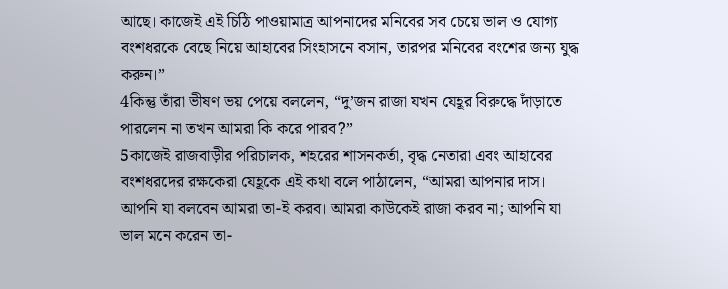আছে। কাজেই এই চিঠি পাওয়ামাত্র আপনাদের মনিবের সব চেয়ে ভাল ও যোগ্য বংশধরকে বেছে নিয়ে আহাবের সিংহাসনে বসান, তারপর মনিবের বংশের জন্য যুদ্ধ করুন।”
4কিন্তু তাঁরা ভীষণ ভয় পেয়ে বললেন, “দু’জন রাজা যখন যেহূর বিরুদ্ধে দাঁড়াতে পারলেন না তখন আমরা কি করে পারব?”
5কাজেই রাজবাড়ীর পরিচালক, শহরের শাসনকর্তা, বৃদ্ধ নেতারা এবং আহাবের বংশধরদের রক্ষকেরা যেহূকে এই কথা বলে পাঠালেন, “আমরা আপনার দাস। আপনি যা বলবেন আমরা তা-ই করব। আমরা কাউকেই রাজা করব না; আপনি যা ভাল মনে করেন তা-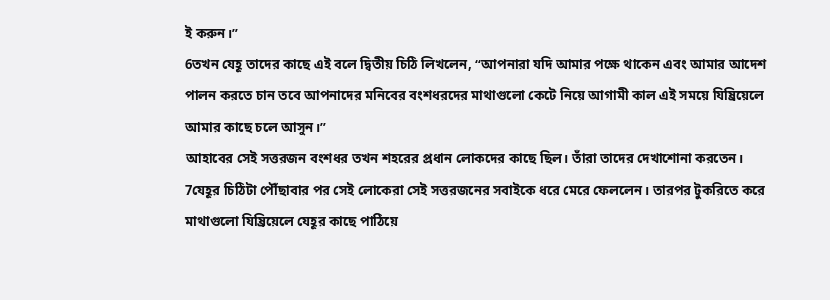ই করুন।”
6তখন যেহূ তাদের কাছে এই বলে দ্বিতীয় চিঠি লিখলেন, “আপনারা যদি আমার পক্ষে থাকেন এবং আমার আদেশ পালন করতে চান তবে আপনাদের মনিবের বংশধরদের মাথাগুলো কেটে নিয়ে আগামী কাল এই সময়ে যিষ্রিয়েলে আমার কাছে চলে আসুন।”
আহাবের সেই সত্তরজন বংশধর তখন শহরের প্রধান লোকদের কাছে ছিল। তাঁরা তাদের দেখাশোনা করতেন। 7যেহূর চিঠিটা পৌঁছাবার পর সেই লোকেরা সেই সত্তরজনের সবাইকে ধরে মেরে ফেললেন। তারপর টুকরিতে করে মাথাগুলো যিষ্রিয়েলে যেহূর কাছে পাঠিয়ে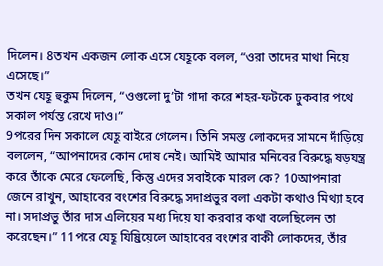দিলেন। 8তখন একজন লোক এসে যেহূকে বলল, “ওরা তাদের মাথা নিয়ে এসেছে।”
তখন যেহূ হুকুম দিলেন, “ওগুলো দু’টা গাদা করে শহর-ফটকে ঢুকবার পথে সকাল পর্যন্ত রেখে দাও।”
9পরের দিন সকালে যেহূ বাইরে গেলেন। তিনি সমস্ত লোকদের সামনে দাঁড়িয়ে বললেন, “আপনাদের কোন দোষ নেই। আমিই আমার মনিবের বিরুদ্ধে ষড়যন্ত্র করে তাঁকে মেরে ফেলেছি, কিন্তু এদের সবাইকে মারল কে? 10আপনারা জেনে রাখুন, আহাবের বংশের বিরুদ্ধে সদাপ্রভুর বলা একটা কথাও মিথ্যা হবে না। সদাপ্রভু তাঁর দাস এলিয়ের মধ্য দিয়ে যা করবার কথা বলেছিলেন তা করেছেন।” 11পরে যেহূ যিষ্রিয়েলে আহাবের বংশের বাকী লোকদের, তাঁর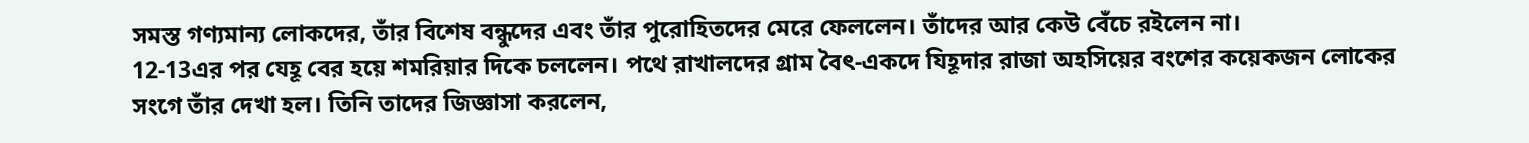সমস্ত গণ্যমান্য লোকদের, তাঁর বিশেষ বন্ধুদের এবং তাঁর পুরোহিতদের মেরে ফেললেন। তাঁদের আর কেউ বেঁচে রইলেন না।
12-13এর পর যেহূ বের হয়ে শমরিয়ার দিকে চললেন। পথে রাখালদের গ্রাম বৈৎ-একদে যিহূদার রাজা অহসিয়ের বংশের কয়েকজন লোকের সংগে তাঁর দেখা হল। তিনি তাদের জিজ্ঞাসা করলেন,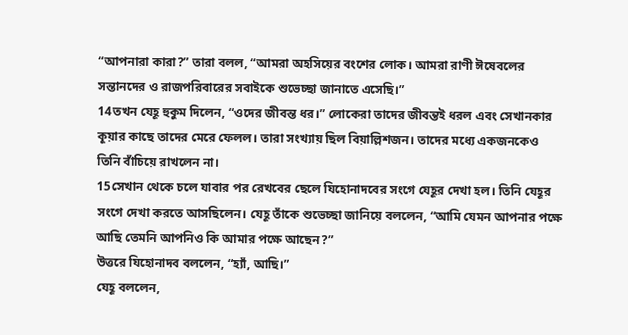“আপনারা কারা?” তারা বলল, “আমরা অহসিয়ের বংশের লোক। আমরা রাণী ঈষেবলের সন্তানদের ও রাজপরিবারের সবাইকে শুভেচ্ছা জানাতে এসেছি।”
14তখন যেহূ হুকুম দিলেন, “ওদের জীবন্ত ধর।” লোকেরা তাদের জীবন্তই ধরল এবং সেখানকার কূয়ার কাছে তাদের মেরে ফেলল। তারা সংখ্যায় ছিল বিয়াল্লিশজন। তাদের মধ্যে একজনকেও তিনি বাঁচিয়ে রাখলেন না।
15সেখান থেকে চলে যাবার পর রেখবের ছেলে যিহোনাদবের সংগে যেহূর দেখা হল। তিনি যেহূর সংগে দেখা করতে আসছিলেন। যেহূ তাঁকে শুভেচ্ছা জানিয়ে বললেন, “আমি যেমন আপনার পক্ষে আছি তেমনি আপনিও কি আমার পক্ষে আছেন?”
উত্তরে যিহোনাদব বললেন, “হ্যাঁ, আছি।”
যেহূ বললেন,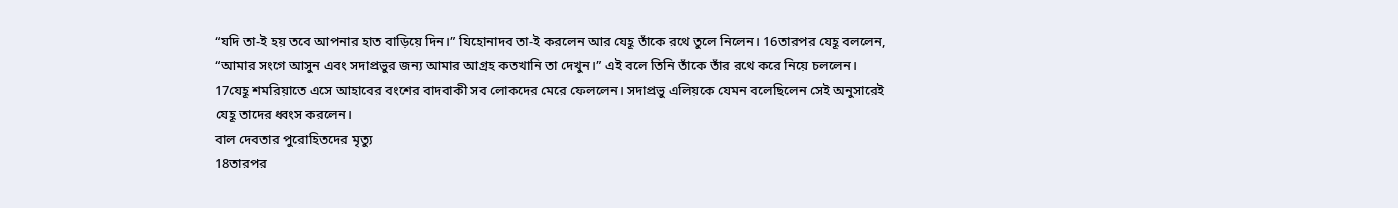“যদি তা-ই হয় তবে আপনার হাত বাড়িয়ে দিন।” যিহোনাদব তা-ই করলেন আর যেহূ তাঁকে রথে তুলে নিলেন। 16তারপর যেহূ বললেন, “আমার সংগে আসুন এবং সদাপ্রভুর জন্য আমার আগ্রহ কতখানি তা দেখুন।” এই বলে তিনি তাঁকে তাঁর রথে করে নিয়ে চললেন।
17যেহূ শমরিয়াতে এসে আহাবের বংশের বাদবাকী সব লোকদের মেরে ফেললেন। সদাপ্রভু এলিয়কে যেমন বলেছিলেন সেই অনুসারেই যেহূ তাদের ধ্বংস করলেন।
বাল দেবতার পুরোহিতদের মৃত্যু
18তারপর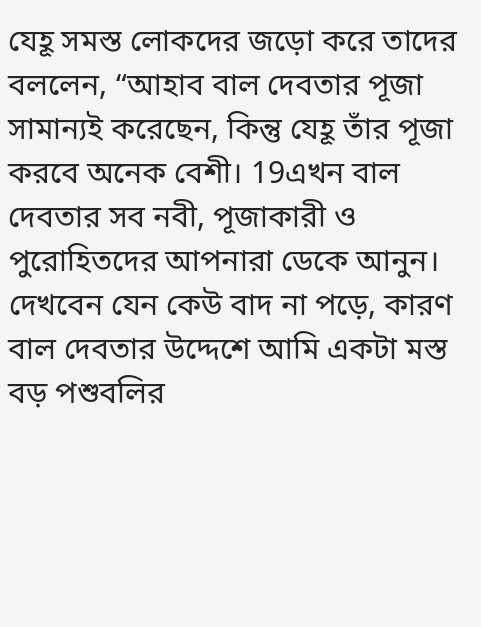যেহূ সমস্ত লোকদের জড়ো করে তাদের বললেন, “আহাব বাল দেবতার পূজা সামান্যই করেছেন, কিন্তু যেহূ তাঁর পূজা করবে অনেক বেশী। 19এখন বাল দেবতার সব নবী, পূজাকারী ও পুরোহিতদের আপনারা ডেকে আনুন। দেখবেন যেন কেউ বাদ না পড়ে, কারণ বাল দেবতার উদ্দেশে আমি একটা মস্ত বড় পশুবলির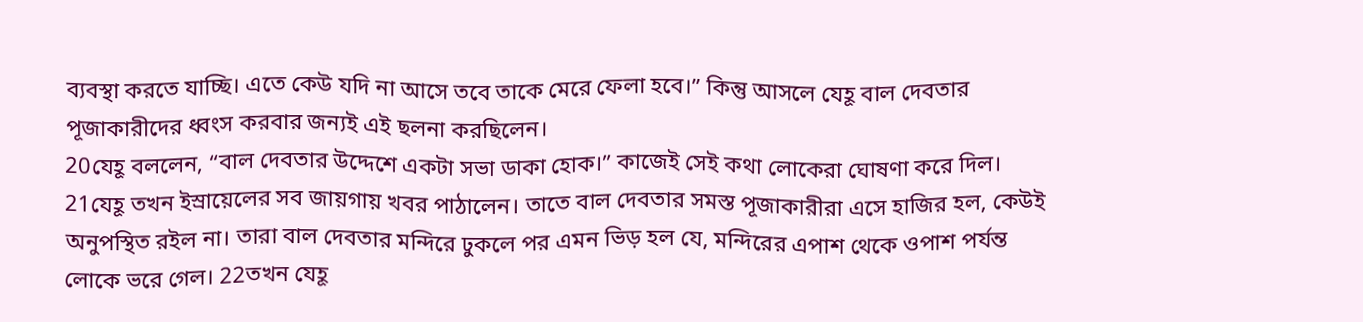ব্যবস্থা করতে যাচ্ছি। এতে কেউ যদি না আসে তবে তাকে মেরে ফেলা হবে।” কিন্তু আসলে যেহূ বাল দেবতার পূজাকারীদের ধ্বংস করবার জন্যই এই ছলনা করছিলেন।
20যেহূ বললেন, “বাল দেবতার উদ্দেশে একটা সভা ডাকা হোক।” কাজেই সেই কথা লোকেরা ঘোষণা করে দিল। 21যেহূ তখন ইস্রায়েলের সব জায়গায় খবর পাঠালেন। তাতে বাল দেবতার সমস্ত পূজাকারীরা এসে হাজির হল, কেউই অনুপস্থিত রইল না। তারা বাল দেবতার মন্দিরে ঢুকলে পর এমন ভিড় হল যে, মন্দিরের এপাশ থেকে ওপাশ পর্যন্ত লোকে ভরে গেল। 22তখন যেহূ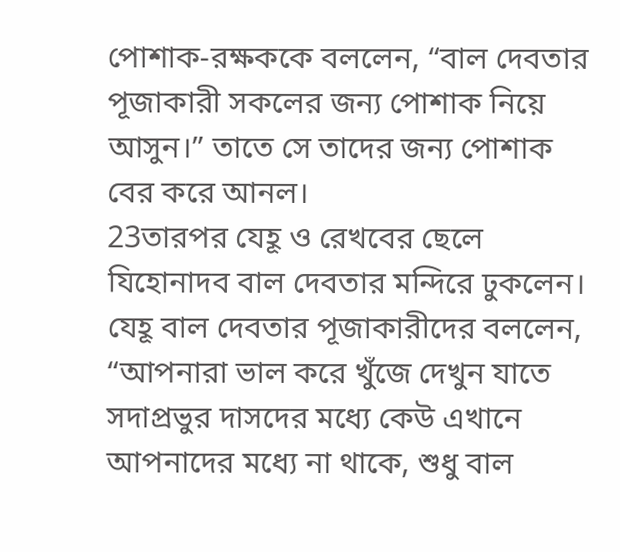পোশাক-রক্ষককে বললেন, “বাল দেবতার পূজাকারী সকলের জন্য পোশাক নিয়ে আসুন।” তাতে সে তাদের জন্য পোশাক বের করে আনল।
23তারপর যেহূ ও রেখবের ছেলে যিহোনাদব বাল দেবতার মন্দিরে ঢুকলেন। যেহূ বাল দেবতার পূজাকারীদের বললেন, “আপনারা ভাল করে খুঁজে দেখুন যাতে সদাপ্রভুর দাসদের মধ্যে কেউ এখানে আপনাদের মধ্যে না থাকে, শুধু বাল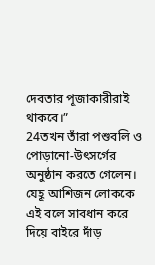দেবতার পূজাকারীরাই থাকবে।”
24তখন তাঁরা পশুবলি ও পোড়ানো-উৎসর্গের অনুষ্ঠান করতে গেলেন। যেহূ আশিজন লোককে এই বলে সাবধান করে দিয়ে বাইরে দাঁড়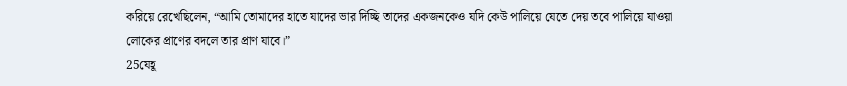করিয়ে রেখেছিলেন, “আমি তোমাদের হাতে যাদের ভার দিচ্ছি তাদের একজনকেও যদি কেউ পালিয়ে যেতে দেয় তবে পালিয়ে যাওয়া লোকের প্রাণের বদলে তার প্রাণ যাবে।”
25যেহূ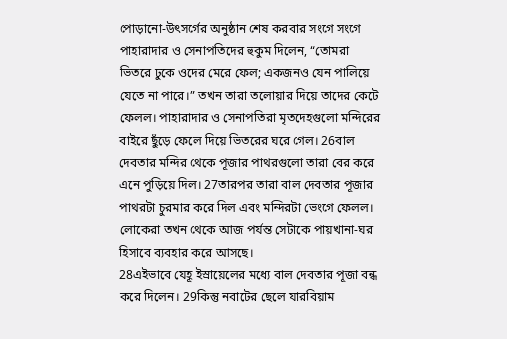পোড়ানো-উৎসর্গের অনুষ্ঠান শেষ করবার সংগে সংগে পাহারাদার ও সেনাপতিদের হুকুম দিলেন, “তোমরা ভিতরে ঢুকে ওদের মেরে ফেল; একজনও যেন পালিয়ে যেতে না পারে।” তখন তারা তলোয়ার দিয়ে তাদের কেটে ফেলল। পাহারাদার ও সেনাপতিরা মৃতদেহগুলো মন্দিরের বাইরে ছুঁড়ে ফেলে দিয়ে ভিতরের ঘরে গেল। 26বাল দেবতার মন্দির থেকে পূজার পাথরগুলো তারা বের করে এনে পুড়িয়ে দিল। 27তারপর তারা বাল দেবতার পূজার পাথরটা চুরমার করে দিল এবং মন্দিরটা ভেংগে ফেলল। লোকেরা তখন থেকে আজ পর্যন্ত সেটাকে পায়খানা-ঘর হিসাবে ব্যবহার করে আসছে।
28এইভাবে যেহূ ইস্রায়েলের মধ্যে বাল দেবতার পূজা বন্ধ করে দিলেন। 29কিন্তু নবাটের ছেলে যারবিয়াম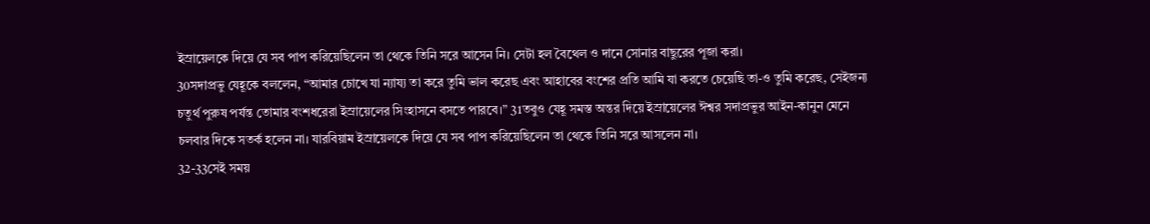ইস্রায়েলকে দিয়ে যে সব পাপ করিয়েছিলেন তা থেকে তিনি সরে আসেন নি। সেটা হল বৈথেল ও দানে সোনার বাছুরের পূজা করা।
30সদাপ্রভু যেহূকে বললেন, “আমার চোখে যা ন্যায্য তা করে তুমি ভাল করেছ এবং আহাবের বংশের প্রতি আমি যা করতে চেয়েছি তা-ও তুমি করেছ, সেইজন্য চতুর্থ পুরুষ পর্যন্ত তোমার বংশধরেরা ইস্রায়েলের সিংহাসনে বসতে পারবে।” 31তবুও যেহূ সমস্ত অন্তর দিয়ে ইস্রায়েলের ঈশ্বর সদাপ্রভুর আইন-কানুন মেনে চলবার দিকে সতর্ক হলেন না। যারবিয়াম ইস্রায়েলকে দিয়ে যে সব পাপ করিয়েছিলেন তা থেকে তিনি সরে আসলেন না।
32-33সেই সময়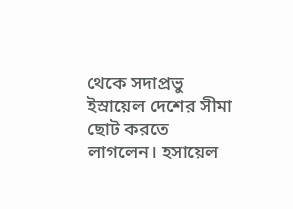থেকে সদাপ্রভু ইস্রায়েল দেশের সীমা ছোট করতে লাগলেন। হসায়েল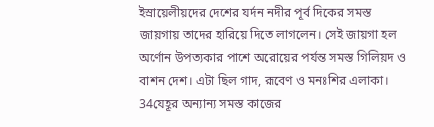ইস্রায়েলীয়দের দেশের যর্দন নদীর পূর্ব দিকের সমস্ত জায়গায় তাদের হারিয়ে দিতে লাগলেন। সেই জায়গা হল অর্ণোন উপত্যকার পাশে অরোয়ের পর্যন্ত সমস্ত গিলিয়দ ও বাশন দেশ। এটা ছিল গাদ, রূবেণ ও মনঃশির এলাকা।
34যেহূর অন্যান্য সমস্ত কাজের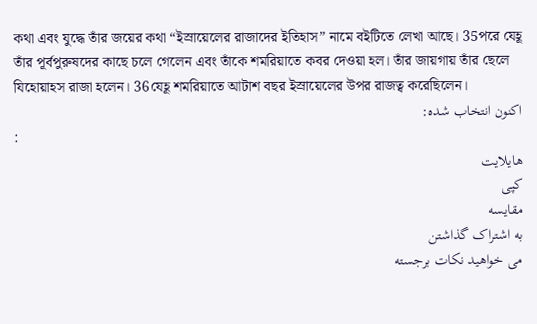কথা এবং যুদ্ধে তাঁর জয়ের কথা “ইস্রায়েলের রাজাদের ইতিহাস” নামে বইটিতে লেখা আছে। 35পরে যেহূ তাঁর পূর্বপুরুষদের কাছে চলে গেলেন এবং তাঁকে শমরিয়াতে কবর দেওয়া হল। তাঁর জায়গায় তাঁর ছেলে যিহোয়াহস রাজা হলেন। 36যেহূ শমরিয়াতে আটাশ বছর ইস্রায়েলের উপর রাজত্ব করেছিলেন।
اکنون انتخاب شده:
:
هایلایت
کپی
مقایسه
به اشتراک گذاشتن
می خواهید نکات برجسته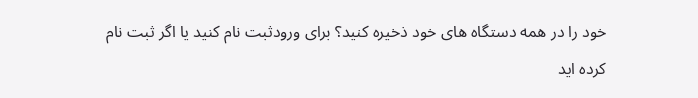خود را در همه دستگاه های خود ذخیره کنید؟ برای ورودثبت نام کنید یا اگر ثبت نام کرده اید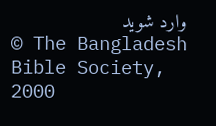وارد شوید
© The Bangladesh Bible Society, 2000